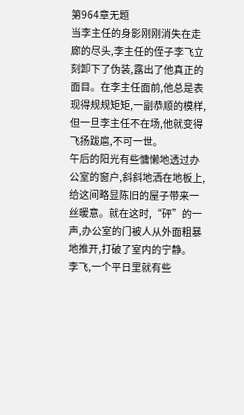第964章无题
当李主任的身影刚刚消失在走廊的尽头,李主任的侄子李飞立刻卸下了伪装,露出了他真正的面目。在李主任面前,他总是表现得规规矩矩,一副恭顺的模样,但一旦李主任不在场,他就变得飞扬跋扈,不可一世。
午后的阳光有些慵懒地透过办公室的窗户,斜斜地洒在地板上,给这间略显陈旧的屋子带来一丝暖意。就在这时,“砰”的一声,办公室的门被人从外面粗暴地推开,打破了室内的宁静。
李飞,一个平日里就有些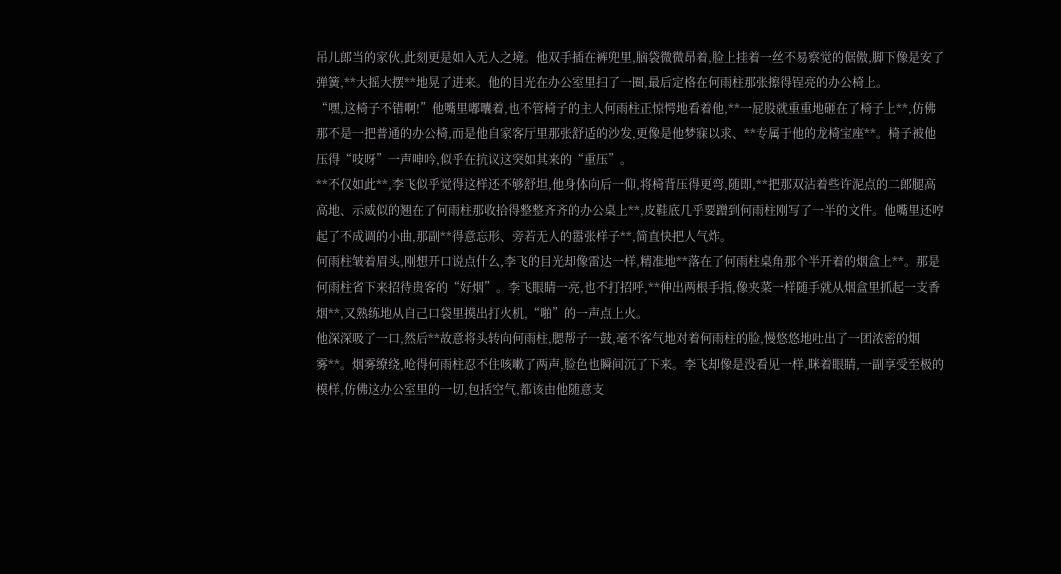吊儿郎当的家伙,此刻更是如入无人之境。他双手插在裤兜里,脑袋微微昂着,脸上挂着一丝不易察觉的倨傲,脚下像是安了弹簧,**大摇大摆**地晃了进来。他的目光在办公室里扫了一圈,最后定格在何雨柱那张擦得锃亮的办公椅上。
“嘿,这椅子不错啊!”他嘴里嘟囔着,也不管椅子的主人何雨柱正惊愕地看着他,**一屁股就重重地砸在了椅子上**,仿佛那不是一把普通的办公椅,而是他自家客厅里那张舒适的沙发,更像是他梦寐以求、**专属于他的龙椅宝座**。椅子被他压得“吱呀”一声呻吟,似乎在抗议这突如其来的“重压”。
**不仅如此**,李飞似乎觉得这样还不够舒坦,他身体向后一仰,将椅背压得更弯,随即,**把那双沾着些许泥点的二郎腿高高地、示威似的翘在了何雨柱那收拾得整整齐齐的办公桌上**,皮鞋底几乎要蹭到何雨柱刚写了一半的文件。他嘴里还哼起了不成调的小曲,那副**得意忘形、旁若无人的嚣张样子**,简直快把人气炸。
何雨柱皱着眉头,刚想开口说点什么,李飞的目光却像雷达一样,精准地**落在了何雨柱桌角那个半开着的烟盒上**。那是何雨柱省下来招待贵客的“好烟”。李飞眼睛一亮,也不打招呼,**伸出两根手指,像夹菜一样随手就从烟盒里抓起一支香烟**,又熟练地从自己口袋里摸出打火机,“啪”的一声点上火。
他深深吸了一口,然后**故意将头转向何雨柱,腮帮子一鼓,毫不客气地对着何雨柱的脸,慢悠悠地吐出了一团浓密的烟雾**。烟雾缭绕,呛得何雨柱忍不住咳嗽了两声,脸色也瞬间沉了下来。李飞却像是没看见一样,眯着眼睛,一副享受至极的模样,仿佛这办公室里的一切,包括空气,都该由他随意支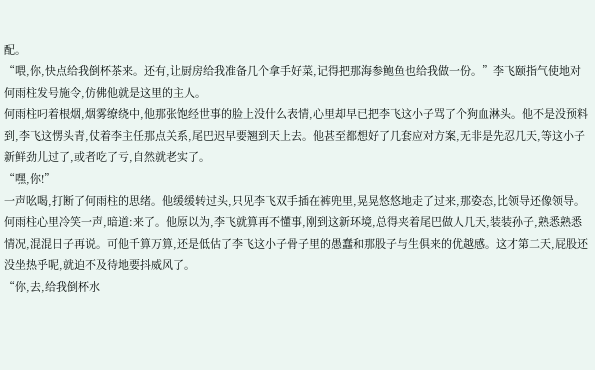配。
“喂,你,快点给我倒杯茶来。还有,让厨房给我准备几个拿手好菜,记得把那海参鲍鱼也给我做一份。”李飞颐指气使地对何雨柱发号施令,仿佛他就是这里的主人。
何雨柱叼着根烟,烟雾缭绕中,他那张饱经世事的脸上没什么表情,心里却早已把李飞这小子骂了个狗血淋头。他不是没预料到,李飞这愣头青,仗着李主任那点关系,尾巴迟早要翘到天上去。他甚至都想好了几套应对方案,无非是先忍几天,等这小子新鲜劲儿过了,或者吃了亏,自然就老实了。
“嘿,你!”
一声吆喝,打断了何雨柱的思绪。他缓缓转过头,只见李飞双手插在裤兜里,晃晃悠悠地走了过来,那姿态,比领导还像领导。
何雨柱心里冷笑一声,暗道:来了。他原以为,李飞就算再不懂事,刚到这新环境,总得夹着尾巴做人几天,装装孙子,熟悉熟悉情况,混混日子再说。可他千算万算,还是低估了李飞这小子骨子里的愚蠢和那股子与生俱来的优越感。这才第二天,屁股还没坐热乎呢,就迫不及待地要抖威风了。
“你,去,给我倒杯水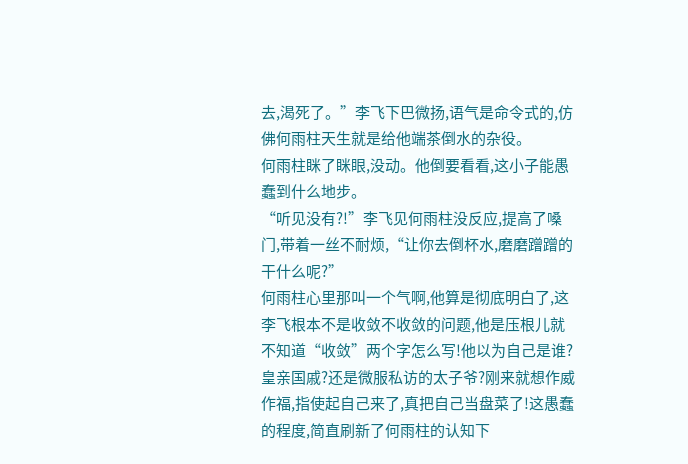去,渴死了。”李飞下巴微扬,语气是命令式的,仿佛何雨柱天生就是给他端茶倒水的杂役。
何雨柱眯了眯眼,没动。他倒要看看,这小子能愚蠢到什么地步。
“听见没有?!”李飞见何雨柱没反应,提高了嗓门,带着一丝不耐烦,“让你去倒杯水,磨磨蹭蹭的干什么呢?”
何雨柱心里那叫一个气啊,他算是彻底明白了,这李飞根本不是收敛不收敛的问题,他是压根儿就不知道“收敛”两个字怎么写!他以为自己是谁?皇亲国戚?还是微服私访的太子爷?刚来就想作威作福,指使起自己来了,真把自己当盘菜了!这愚蠢的程度,简直刷新了何雨柱的认知下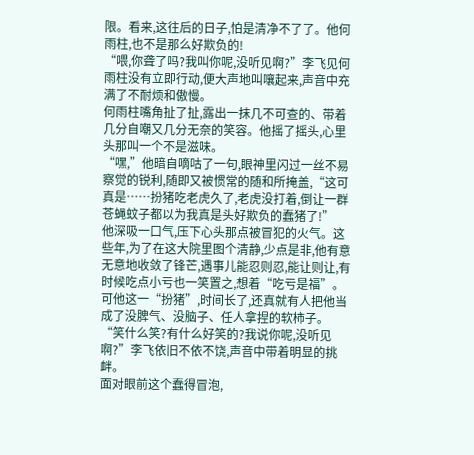限。看来,这往后的日子,怕是清净不了了。他何雨柱,也不是那么好欺负的!
“喂,你聋了吗?我叫你呢,没听见啊?”李飞见何雨柱没有立即行动,便大声地叫嚷起来,声音中充满了不耐烦和傲慢。
何雨柱嘴角扯了扯,露出一抹几不可查的、带着几分自嘲又几分无奈的笑容。他摇了摇头,心里头那叫一个不是滋味。
“嘿,”他暗自嘀咕了一句,眼神里闪过一丝不易察觉的锐利,随即又被惯常的随和所掩盖,“这可真是……扮猪吃老虎久了,老虎没打着,倒让一群苍蝇蚊子都以为我真是头好欺负的蠢猪了!”
他深吸一口气,压下心头那点被冒犯的火气。这些年,为了在这大院里图个清静,少点是非,他有意无意地收敛了锋芒,遇事儿能忍则忍,能让则让,有时候吃点小亏也一笑置之,想着“吃亏是福”。可他这一“扮猪”,时间长了,还真就有人把他当成了没脾气、没脑子、任人拿捏的软柿子。
“笑什么笑?有什么好笑的?我说你呢,没听见啊?”李飞依旧不依不饶,声音中带着明显的挑衅。
面对眼前这个蠢得冒泡,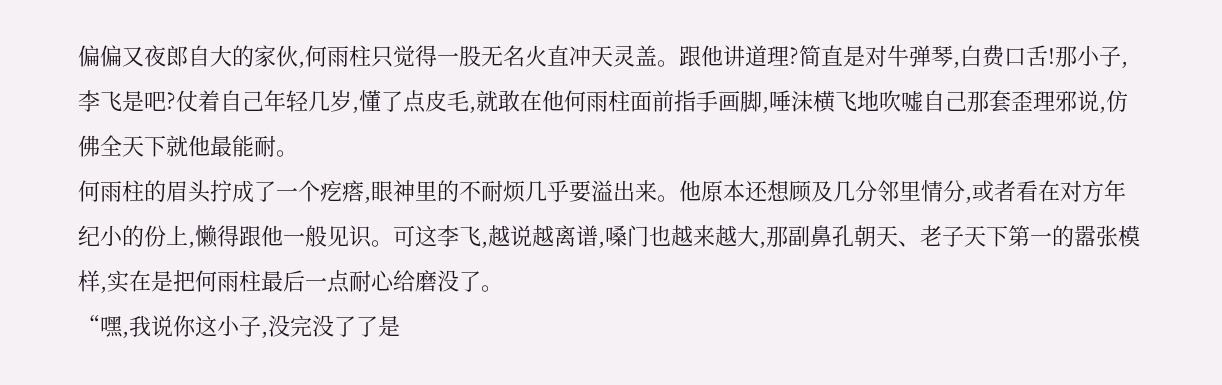偏偏又夜郎自大的家伙,何雨柱只觉得一股无名火直冲天灵盖。跟他讲道理?简直是对牛弹琴,白费口舌!那小子,李飞是吧?仗着自己年轻几岁,懂了点皮毛,就敢在他何雨柱面前指手画脚,唾沫横飞地吹嘘自己那套歪理邪说,仿佛全天下就他最能耐。
何雨柱的眉头拧成了一个疙瘩,眼神里的不耐烦几乎要溢出来。他原本还想顾及几分邻里情分,或者看在对方年纪小的份上,懒得跟他一般见识。可这李飞,越说越离谱,嗓门也越来越大,那副鼻孔朝天、老子天下第一的嚣张模样,实在是把何雨柱最后一点耐心给磨没了。
“嘿,我说你这小子,没完没了了是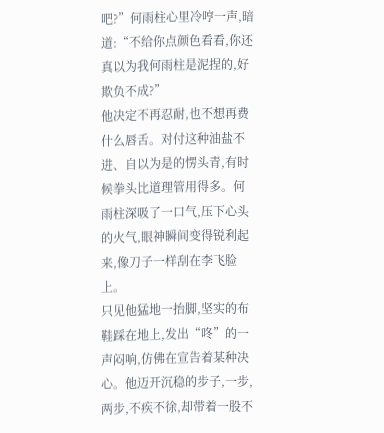吧?”何雨柱心里冷哼一声,暗道:“不给你点颜色看看,你还真以为我何雨柱是泥捏的,好欺负不成?”
他决定不再忍耐,也不想再费什么唇舌。对付这种油盐不进、自以为是的愣头青,有时候拳头比道理管用得多。何雨柱深吸了一口气,压下心头的火气,眼神瞬间变得锐利起来,像刀子一样刮在李飞脸上。
只见他猛地一抬脚,坚实的布鞋踩在地上,发出“咚”的一声闷响,仿佛在宣告着某种决心。他迈开沉稳的步子,一步,两步,不疾不徐,却带着一股不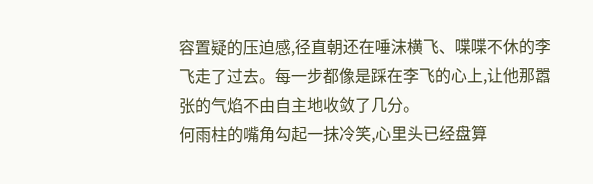容置疑的压迫感,径直朝还在唾沫横飞、喋喋不休的李飞走了过去。每一步都像是踩在李飞的心上,让他那嚣张的气焰不由自主地收敛了几分。
何雨柱的嘴角勾起一抹冷笑,心里头已经盘算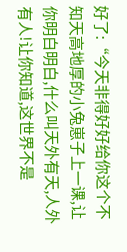好了:“今天非得好好给你这个不知天高地厚的小兔崽子上一课,让你明白明白,什么叫天外有天,人外有人!让你知道,这世界不是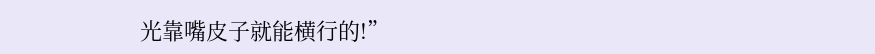光靠嘴皮子就能横行的!”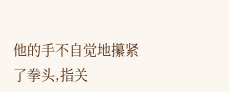他的手不自觉地攥紧了拳头,指关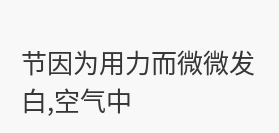节因为用力而微微发白,空气中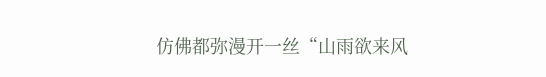仿佛都弥漫开一丝“山雨欲来风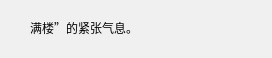满楼”的紧张气息。